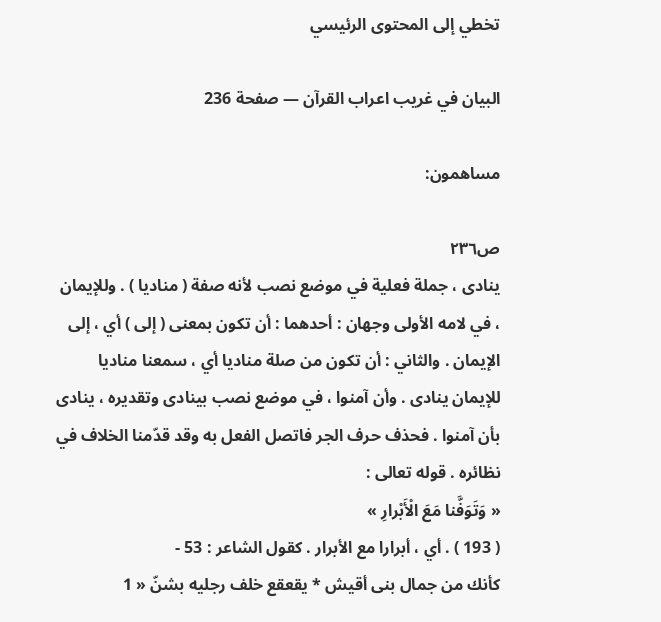تخطي إلى المحتوى الرئيسي

البيان في غريب اعراب القرآن — صفحة 236

مساهمون:

ص٢٣٦
ينادى ، جملة فعلية في موضع نصب لأنه صفة ( مناديا ) . وللإيمان ، في لامه الأولى وجهان : أحدهما : أن تكون بمعنى ( إلى ) أي ، إلى الإيمان . والثاني : أن تكون من صلة مناديا أي ، سمعنا مناديا للإيمان ينادى . وأن آمنوا ، في موضع نصب بينادى وتقديره ، ينادى بأن آمنوا . فحذف حرف الجر فاتصل الفعل به وقد قدّمنا الخلاف في نظائره . قوله تعالى :
« وَتَوَفَّنا مَعَ الْأَبْرارِ »
( 193 ) . أي ، أبرارا مع الأبرار . كقول الشاعر : 53 -
كأنك من جمال بنى أقيش * يقعقع خلف رجليه بشنّ « 1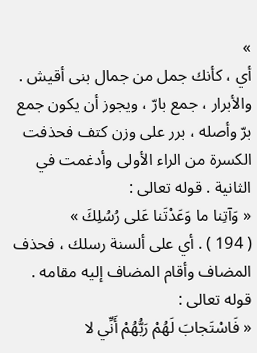»
أي ، كأنك جمل من جمال بنى أقيش . والأبرار ، جمع بارّ ، ويجوز أن يكون جمع برّ وأصله ، برر على وزن كتف فحذفت الكسرة من الراء الأولى وأدغمت في الثانية . قوله تعالى :
« وَآتِنا ما وَعَدْتَنا عَلى رُسُلِكَ »
( 194 ) . أي على ألسنة رسلك ، فحذف المضاف وأقام المضاف إليه مقامه . قوله تعالى :
« فَاسْتَجابَ لَهُمْ رَبُّهُمْ أَنِّي لا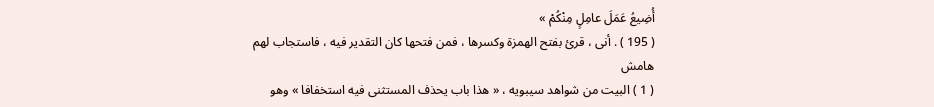أُضِيعُ عَمَلَ عامِلٍ مِنْكُمْ »
( 195 ) . أنى ، قرئ بفتح الهمزة وكسرها ، فمن فتحها كان التقدير فيه ، فاستجاب لهم
هامش
( 1 ) البيت من شواهد سيبويه ، « هذا باب يحذف المستثنى فيه استخفافا » وهو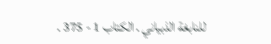للنابغة الذبياني . الكتاب 1 - 375 .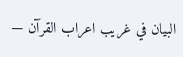البيان في غريب اعراب القرآن —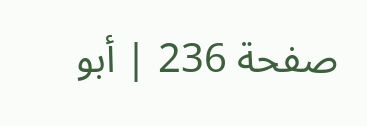صفحة 236 | أبو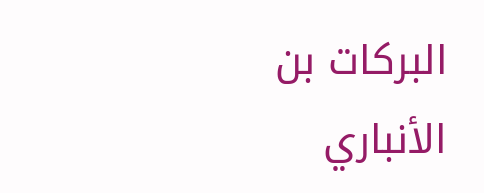البركات بن الأنباري